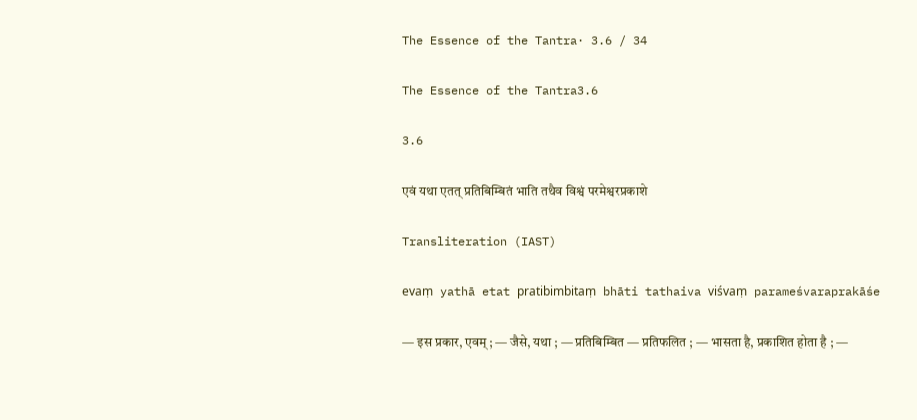The Essence of the Tantra· 3.6 / 34

The Essence of the Tantra3.6

3.6

एवं यथा एतत् प्रतिबिम्बितं भाति तथैव विश्वं परमेश्वरप्रकाशे

Transliteration (IAST)

evaṃ yathā etat pratibimbitaṃ bhāti tathaiva viśvaṃ parameśvaraprakāśe

— इस प्रकार, एवम् ; — जैसे, यथा ; — प्रतिबिम्बित — प्रतिफलित ; — भासता है, प्रकाशित होता है ; —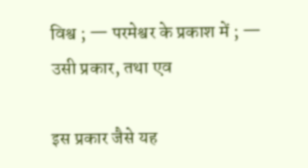विश्व ; — परमेश्वर के प्रकाश में ; — उसी प्रकार, तथा एव

इस प्रकार जैसे यह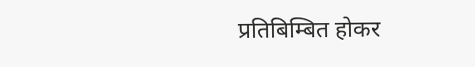प्रतिबिम्बित होकर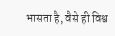भासता है, वैसे ही विश्व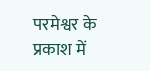परमेश्वर के प्रकाश में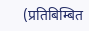(प्रतिबिम्बित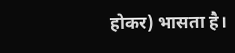होकर) भासता है।